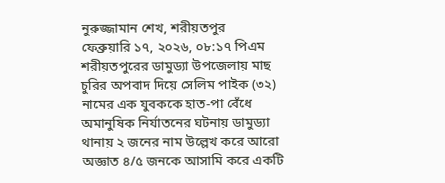নুরুজ্জামান শেখ, শরীয়তপুর
ফেব্রুয়ারি ১৭, ২০২৬, ০৮:১৭ পিএম
শরীয়তপুরের ডামুড্যা উপজেলায় মাছ চুরির অপবাদ দিয়ে সেলিম পাইক (৩২) নামের এক যুবককে হাত-পা বেঁধে অমানুষিক নির্যাতনের ঘটনায় ডামুড্যা থানায় ২ জনের নাম উল্লেখ করে আরো অজ্ঞাত ৪/৫ জনকে আসামি করে একটি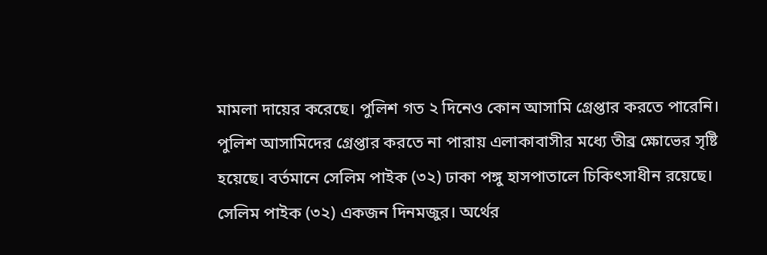মামলা দায়ের করেছে। পুলিশ গত ২ দিনেও কোন আসামি গ্রেপ্তার করতে পারেনি। পুলিশ আসামিদের গ্রেপ্তার করতে না পারায় এলাকাবাসীর মধ্যে তীব্র ক্ষোভের সৃষ্টি হয়েছে। বর্তমানে সেলিম পাইক (৩২) ঢাকা পঙ্গু হাসপাতালে চিকিৎসাধীন রয়েছে। সেলিম পাইক (৩২) একজন দিনমজুর। অর্থের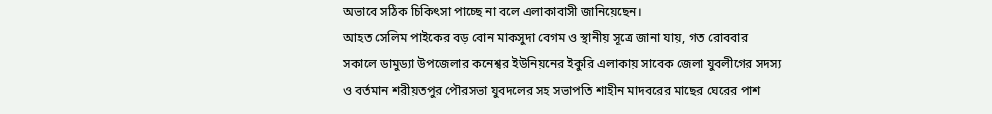অভাবে সঠিক চিকিৎসা পাচ্ছে না বলে এলাকাবাসী জানিয়েছেন।
আহত সেলিম পাইকের বড় বোন মাকসুদা বেগম ও স্থানীয় সূত্রে জানা যায়, গত রোববার সকালে ডামুড্যা উপজেলার কনেশ্বর ইউনিয়নের ইকুরি এলাকায় সাবেক জেলা যুবলীগের সদস্য ও বর্তমান শরীয়তপুর পৌরসভা যুবদলের সহ সভাপতি শাহীন মাদবরের মাছের ঘেরের পাশ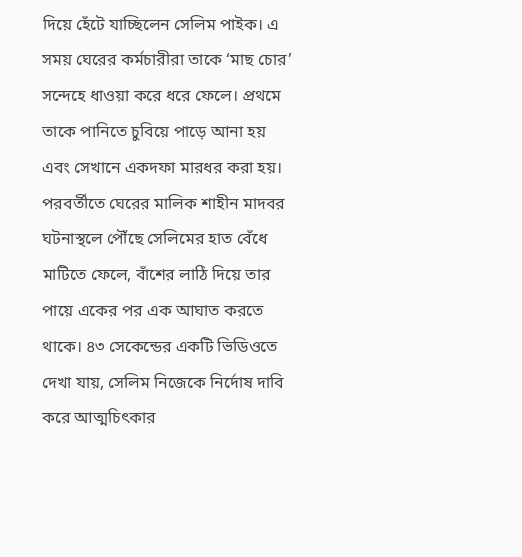দিয়ে হেঁটে যাচ্ছিলেন সেলিম পাইক। এ সময় ঘেরের কর্মচারীরা তাকে ‘মাছ চোর’ সন্দেহে ধাওয়া করে ধরে ফেলে। প্রথমে তাকে পানিতে চুবিয়ে পাড়ে আনা হয় এবং সেখানে একদফা মারধর করা হয়।
পরবর্তীতে ঘেরের মালিক শাহীন মাদবর ঘটনাস্থলে পৌঁছে সেলিমের হাত বেঁধে মাটিতে ফেলে, বাঁশের লাঠি দিয়ে তার পায়ে একের পর এক আঘাত করতে থাকে। ৪৩ সেকেন্ডের একটি ভিডিওতে দেখা যায়, সেলিম নিজেকে নির্দোষ দাবি করে আত্মচিৎকার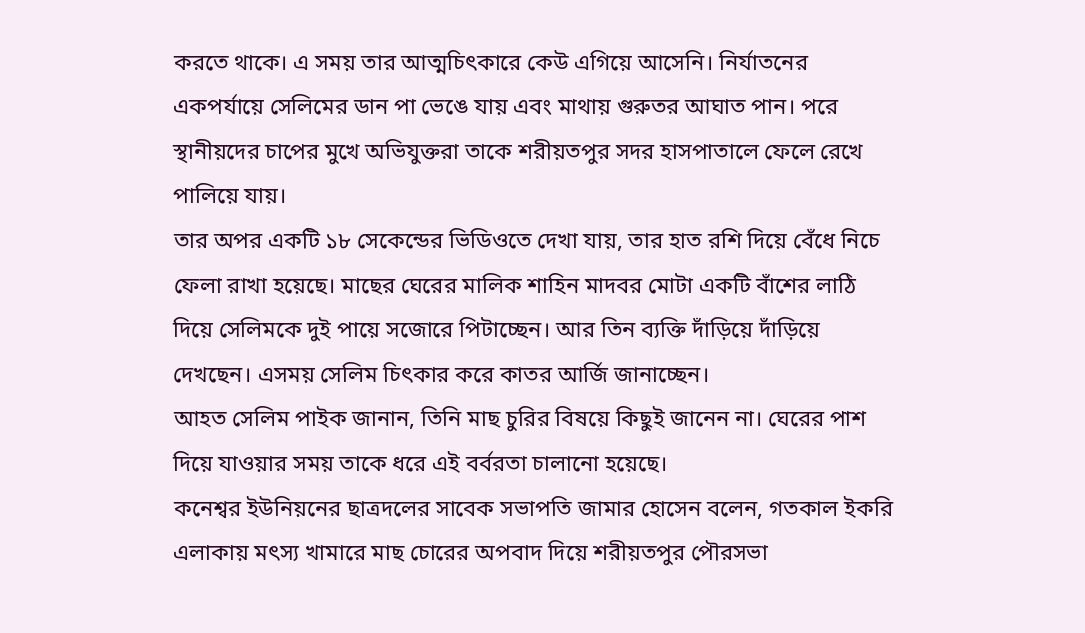করতে থাকে। এ সময় তার আত্মচিৎকারে কেউ এগিয়ে আসেনি। নির্যাতনের একপর্যায়ে সেলিমের ডান পা ভেঙে যায় এবং মাথায় গুরুতর আঘাত পান। পরে স্থানীয়দের চাপের মুখে অভিযুক্তরা তাকে শরীয়তপুর সদর হাসপাতালে ফেলে রেখে পালিয়ে যায়।
তার অপর একটি ১৮ সেকেন্ডের ভিডিওতে দেখা যায়, তার হাত রশি দিয়ে বেঁধে নিচে ফেলা রাখা হয়েছে। মাছের ঘেরের মালিক শাহিন মাদবর মোটা একটি বাঁশের লাঠি দিয়ে সেলিমকে দুই পায়ে সজোরে পিটাচ্ছেন। আর তিন ব্যক্তি দাঁড়িয়ে দাঁড়িয়ে দেখছেন। এসময় সেলিম চিৎকার করে কাতর আর্জি জানাচ্ছেন।
আহত সেলিম পাইক জানান, তিনি মাছ চুরির বিষয়ে কিছুই জানেন না। ঘেরের পাশ দিয়ে যাওয়ার সময় তাকে ধরে এই বর্বরতা চালানো হয়েছে।
কনেশ্বর ইউনিয়নের ছাত্রদলের সাবেক সভাপতি জামার হোসেন বলেন, গতকাল ইকরি এলাকায় মৎস্য খামারে মাছ চোরের অপবাদ দিয়ে শরীয়তপুর পৌরসভা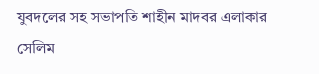যুবদলের সহ সভাপতি শাহীন মাদবর এলাকার সেলিম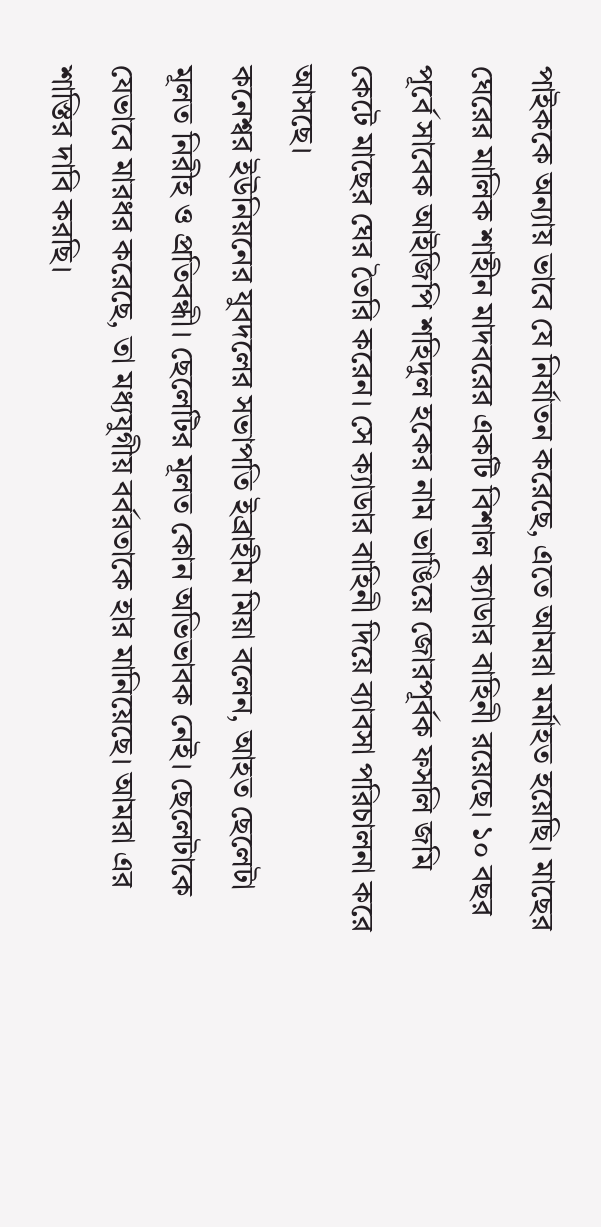পাইককে অন্যায় ভাবে যে নির্যাতন করেছে, এতে আমরা মর্মাহত হয়েছি। মাছের ঘেরের মালিক শাহীন মাদবরের একটি বিশাল ক্যাডার বাহিনী রয়েছে। ১০ বছর পূর্বে সাবেক আইজিপি শহিদুল হকের নাম ভাঙিয়ে জোরপূর্বক ফসলি জমি কেটে মাছের ঘের তৈরি করেন। সে ক্যাডার বাহিনী দিয়ে ব্যাবসা পরিচালনা করে আসছে।
কনেশ্বর ইউনিয়নের যুবদলের সভাপতি ইব্রাহীম মিয়া বলেন, আহত ছেলেটা মূলত নিরীহ ও প্রতিবন্ধী। ছেলেটির মূলত কোন অভিভাবক নেই। ছেলেটাকে যেভাবে মারধর করেছে, তা মধ্যযুগীয় বর্বরতাকে হার মানিয়েছে। আমরা এর শাস্তির দাবি করছি।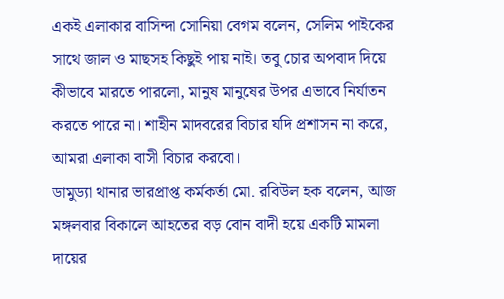একই এলাকার বাসিন্দা সোনিয়া বেগম বলেন, সেলিম পাইকের সাথে জাল ও মাছসহ কিছুই পায় নাই। তবু চোর অপবাদ দিয়ে কীভাবে মারতে পারলো, মানুষ মানুষের উপর এভাবে নির্যাতন করতে পারে না। শাহীন মাদবরের বিচার যদি প্রশাসন না করে, আমরা এলাকা বাসী বিচার করবো।
ডামুড্যা থানার ভারপ্রাপ্ত কর্মকর্তা মো. রবিউল হক বলেন, আজ মঙ্গলবার বিকালে আহতের বড় বোন বাদী হয়ে একটি মামলা দায়ের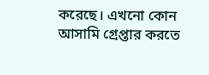করেছে। এখনো কোন আসামি গ্রেপ্তার করতে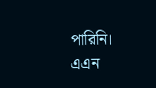পারিনি।
এএন